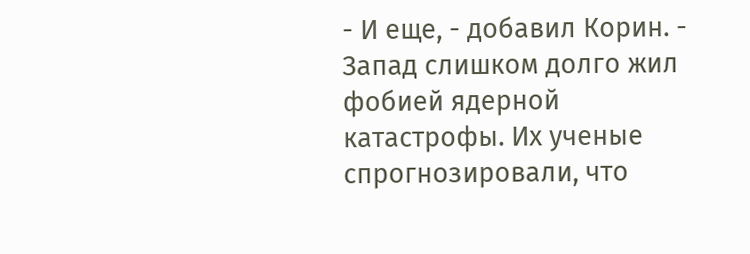- И еще, - добавил Корин. - Запад слишком долго жил фобией ядерной катастрофы. Их ученые спрогнозировали, что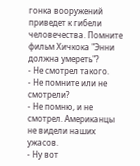гонка вооружений приведет к гибели человечества. Помните фильм Хичкока "Энни должна умереть"?
- Не смотрел такого.
- Не помните или не смотрели?
- Не помню, и не смотрел. Американцы не видели наших ужасов.
- Ну вот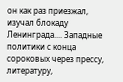он как раз приезжал, изучал блокаду Ленинграда.... Западные политики с конца сороковых через прессу, литературу,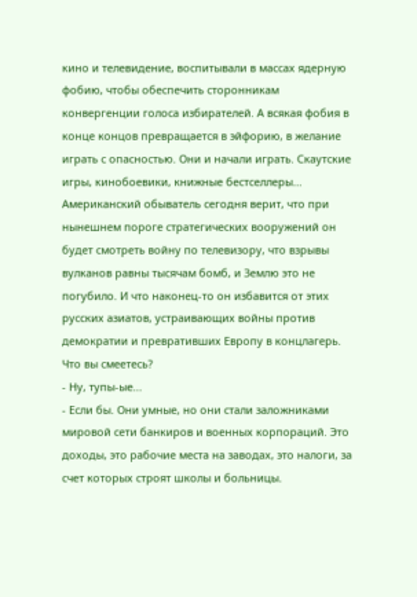кино и телевидение, воспитывали в массах ядерную фобию, чтобы обеспечить сторонникам конвергенции голоса избирателей. А всякая фобия в конце концов превращается в эйфорию, в желание играть с опасностью. Они и начали играть. Скаутские игры, кинобоевики, книжные бестселлеры... Американский обыватель сегодня верит, что при нынешнем пороге стратегических вооружений он будет смотреть войну по телевизору, что взрывы вулканов равны тысячам бомб, и Землю это не погубило. И что наконец-то он избавится от этих русских азиатов, устраивающих войны против демократии и превративших Европу в концлагерь. Что вы смеетесь?
- Ну, тупы-ые...
- Если бы. Они умные, но они стали заложниками мировой сети банкиров и военных корпораций. Это доходы, это рабочие места на заводах, это налоги, за счет которых строят школы и больницы.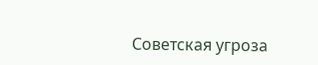Советская угроза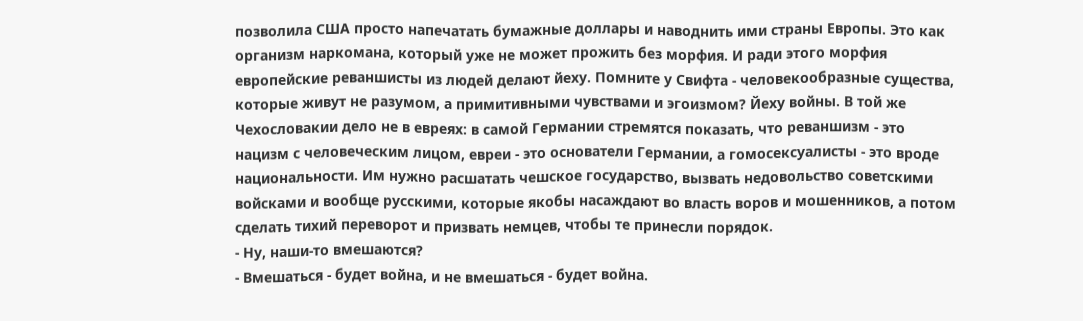позволила США просто напечатать бумажные доллары и наводнить ими страны Европы. Это как организм наркомана, который уже не может прожить без морфия. И ради этого морфия европейские реваншисты из людей делают йеху. Помните у Свифта - человекообразные существа, которые живут не разумом, а примитивными чувствами и эгоизмом? Йеху войны. В той же Чехословакии дело не в евреях: в самой Германии стремятся показать, что реваншизм - это нацизм с человеческим лицом, евреи - это основатели Германии, а гомосексуалисты - это вроде национальности. Им нужно расшатать чешское государство, вызвать недовольство советскими войсками и вообще русскими, которые якобы насаждают во власть воров и мошенников, а потом сделать тихий переворот и призвать немцев, чтобы те принесли порядок.
- Ну, наши-то вмешаются?
- Вмешаться - будет война, и не вмешаться - будет война.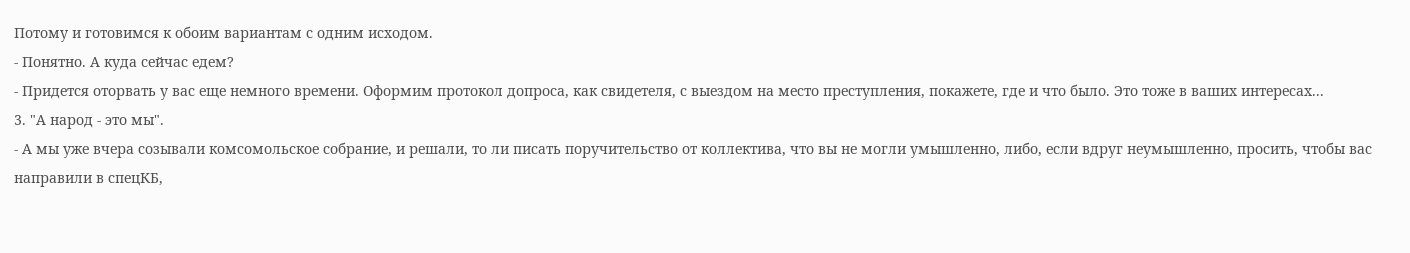Потому и готовимся к обоим вариантам с одним исходом.
- Понятно. А куда сейчас едем?
- Придется оторвать у вас еще немного времени. Оформим протокол допроса, как свидетеля, с выездом на место преступления, покажете, где и что было. Это тоже в ваших интересах...
3. "А народ - это мы".
- А мы уже вчера созывали комсомольское собрание, и решали, то ли писать поручительство от коллектива, что вы не могли умышленно, либо, если вдруг неумышленно, просить, чтобы вас направили в спецКБ,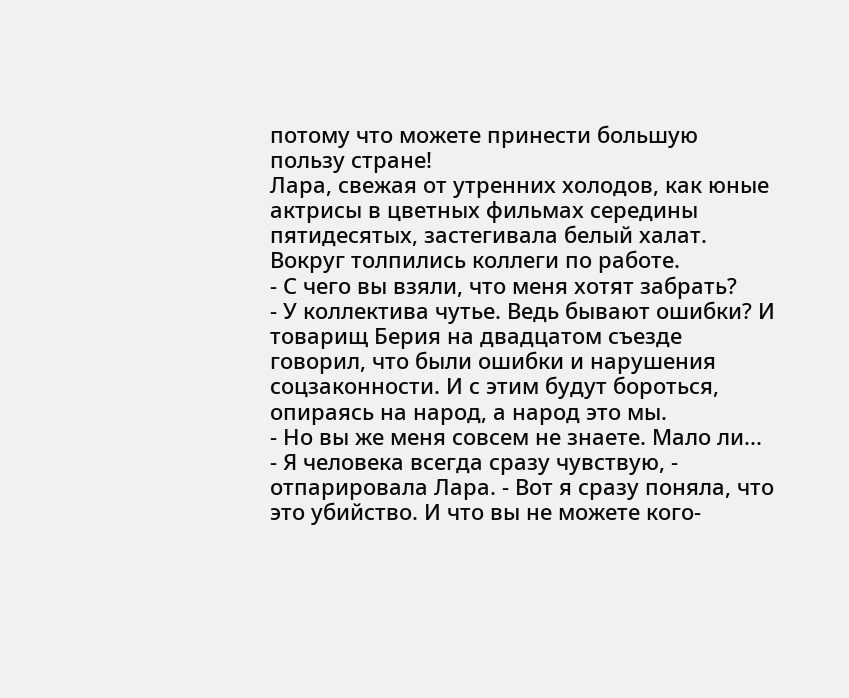потому что можете принести большую пользу стране!
Лара, свежая от утренних холодов, как юные актрисы в цветных фильмах середины пятидесятых, застегивала белый халат. Вокруг толпились коллеги по работе.
- С чего вы взяли, что меня хотят забрать?
- У коллектива чутье. Ведь бывают ошибки? И товарищ Берия на двадцатом съезде говорил, что были ошибки и нарушения соцзаконности. И с этим будут бороться, опираясь на народ, а народ это мы.
- Но вы же меня совсем не знаете. Мало ли...
- Я человека всегда сразу чувствую, - отпарировала Лара. - Вот я сразу поняла, что это убийство. И что вы не можете кого-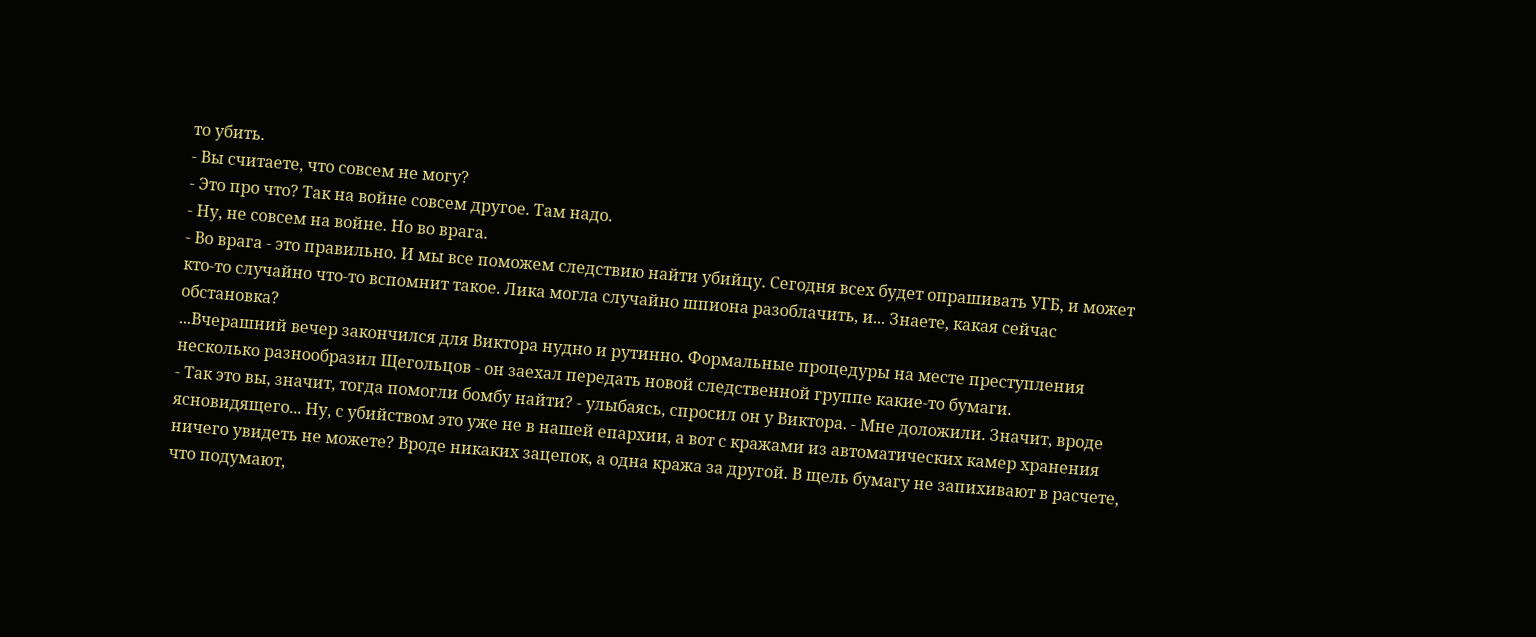то убить.
- Вы считаете, что совсем не могу?
- Это про что? Так на войне совсем другое. Там надо.
- Ну, не совсем на войне. Но во врага.
- Во врага - это правильно. И мы все поможем следствию найти убийцу. Сегодня всех будет опрашивать УГБ, и может кто-то случайно что-то вспомнит такое. Лика могла случайно шпиона разоблачить, и... Знаете, какая сейчас обстановка?
...Вчерашний вечер закончился для Виктора нудно и рутинно. Формальные процедуры на месте преступления несколько разнообразил Щегольцов - он заехал передать новой следственной группе какие-то бумаги.
- Так это вы, значит, тогда помогли бомбу найти? - улыбаясь, спросил он у Виктора. - Мне доложили. Значит, вроде ясновидящего... Ну, с убийством это уже не в нашей епархии, а вот с кражами из автоматических камер хранения ничего увидеть не можете? Вроде никаких зацепок, а одна кража за другой. В щель бумагу не запихивают в расчете, что подумают,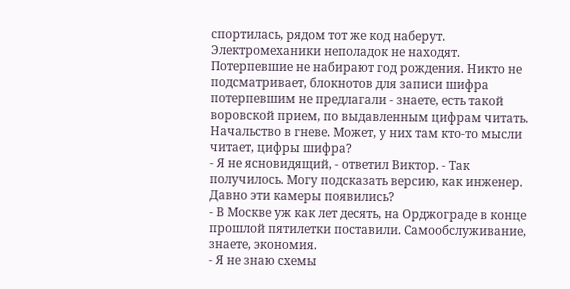спортилась, рядом тот же код наберут. Электромеханики неполадок не находят. Потерпевшие не набирают год рождения. Никто не подсматривает, блокнотов для записи шифра потерпевшим не предлагали - знаете, есть такой воровской прием, по выдавленным цифрам читать. Начальство в гневе. Может, у них там кто-то мысли читает, цифры шифра?
- Я не ясновидящий, - ответил Виктор. - Так получилось. Могу подсказать версию, как инженер. Давно эти камеры появились?
- В Москве уж как лет десять, на Орджограде в конце прошлой пятилетки поставили. Самообслуживание, знаете, экономия.
- Я не знаю схемы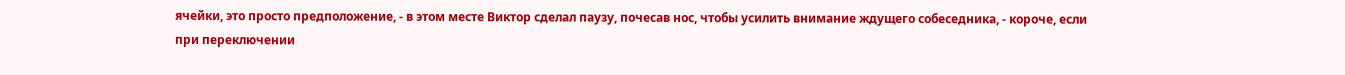ячейки, это просто предположение, - в этом месте Виктор сделал паузу, почесав нос, чтобы усилить внимание ждущего собеседника, - короче, если при переключении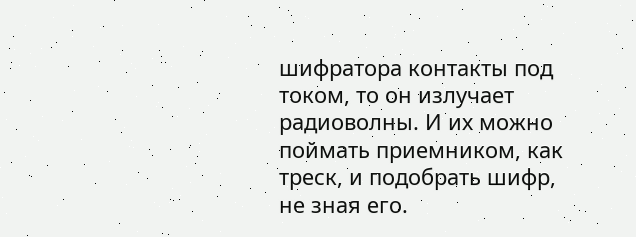шифратора контакты под током, то он излучает радиоволны. И их можно поймать приемником, как треск, и подобрать шифр, не зная его.